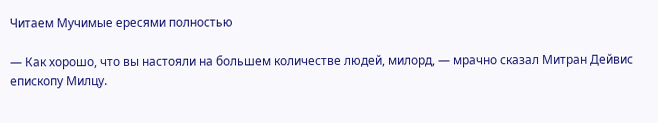Читаем Мучимые ересями полностью

— Как хорошо, что вы настояли на большем количестве людей, милорд, — мрачно сказал Митран Дейвис епископу Милцу.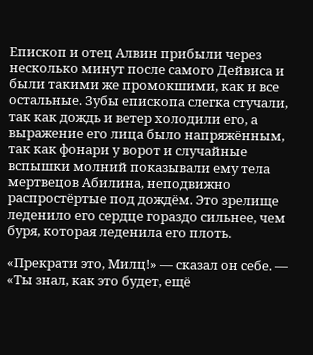Епископ и отец Алвин прибыли через несколько минут после самого Дейвиса и были такими же промокшими, как и все остальные. Зубы епископа слегка стучали, так как дождь и ветер холодили его, а выражение его лица было напряжённым, так как фонари у ворот и случайные вспышки молний показывали ему тела мертвецов Абилина, неподвижно распростёртые под дождём. Это зрелище леденило его сердце гораздо сильнее, чем буря, которая леденила его плоть.

«Прекрати это, Милц!» — сказал он себе. — «Ты знал, как это будет, ещё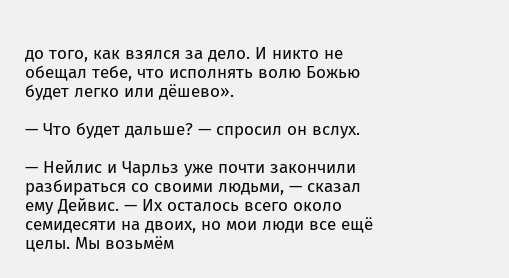до того, как взялся за дело. И никто не обещал тебе, что исполнять волю Божью будет легко или дёшево».

— Что будет дальше? — спросил он вслух.

— Нейлис и Чарльз уже почти закончили разбираться со своими людьми, — сказал ему Дейвис. — Их осталось всего около семидесяти на двоих, но мои люди все ещё целы. Мы возьмём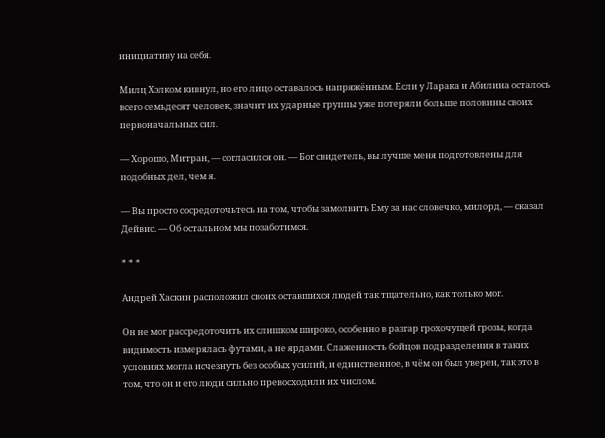инициативу на себя.

Милц Хэлком кивнул, но его лицо оставалось напряжённым. Если у Ларака и Абилина осталось всего семьдесят человек, значит их ударные группы уже потеряли больше половины своих первоначальных сил.

— Хорошо, Митран, — согласился он. — Бог свидетель, вы лучше меня подготовлены для подобных дел, чем я.

— Вы просто сосредоточьтесь на том, чтобы замолвить Ему за нас словечко, милорд, — сказал Дейвис. — Об остальном мы позаботимся.

* * *

Андрей Хаскин расположил своих оставшихся людей так тщательно, как только мог.

Он не мог рассредоточить их слишком широко, особенно в разгар грохочущей грозы, когда видимость измерялась футами, а не ярдами. Слаженность бойцов подразделения в таких условиях могла исчезнуть без особых усилий, и единственное, в чём он был уверен, так это в том, что он и его люди сильно превосходили их числом.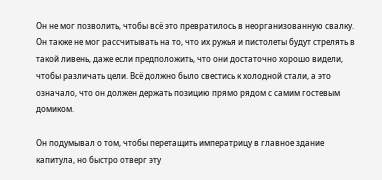Он не мог позволить, чтобы всё это превратилось в неорганизованную свалку. Он также не мог рассчитывать на то, что их ружья и пистолеты будут стрелять в такой ливень, даже если предположить, что они достаточно хорошо видели, чтобы различать цели. Всё должно было свестись к холодной стали, а это означало, что он должен держать позицию прямо рядом с самим гостевым домиком.

Он подумывал о том, чтобы перетащить императрицу в главное здание капитула, но быстро отверг эту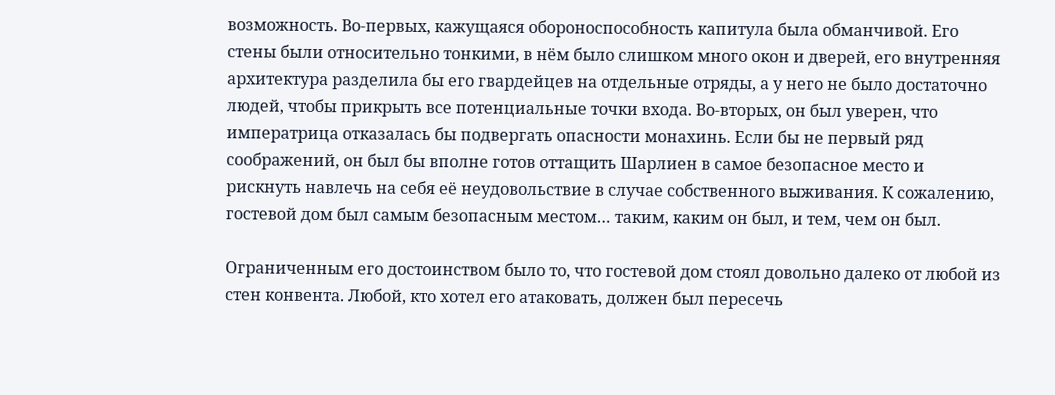возможность. Во-первых, кажущаяся обороноспособность капитула была обманчивой. Его стены были относительно тонкими, в нём было слишком много окон и дверей, его внутренняя архитектура разделила бы его гвардейцев на отдельные отряды, а у него не было достаточно людей, чтобы прикрыть все потенциальные точки входа. Во-вторых, он был уверен, что императрица отказалась бы подвергать опасности монахинь. Если бы не первый ряд соображений, он был бы вполне готов оттащить Шарлиен в самое безопасное место и рискнуть навлечь на себя её неудовольствие в случае собственного выживания. К сожалению, гостевой дом был самым безопасным местом… таким, каким он был, и тем, чем он был.

Ограниченным его достоинством было то, что гостевой дом стоял довольно далеко от любой из стен конвента. Любой, кто хотел его атаковать, должен был пересечь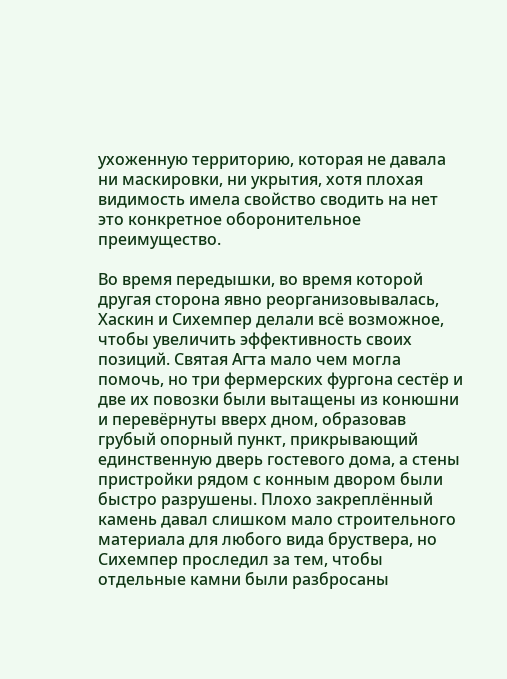ухоженную территорию, которая не давала ни маскировки, ни укрытия, хотя плохая видимость имела свойство сводить на нет это конкретное оборонительное преимущество.

Во время передышки, во время которой другая сторона явно реорганизовывалась, Хаскин и Сихемпер делали всё возможное, чтобы увеличить эффективность своих позиций. Святая Агта мало чем могла помочь, но три фермерских фургона сестёр и две их повозки были вытащены из конюшни и перевёрнуты вверх дном, образовав грубый опорный пункт, прикрывающий единственную дверь гостевого дома, а стены пристройки рядом с конным двором были быстро разрушены. Плохо закреплённый камень давал слишком мало строительного материала для любого вида бруствера, но Сихемпер проследил за тем, чтобы отдельные камни были разбросаны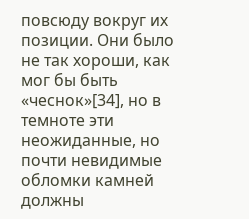повсюду вокруг их позиции. Они было не так хороши, как мог бы быть «чеснок»[34], но в темноте эти неожиданные, но почти невидимые обломки камней должны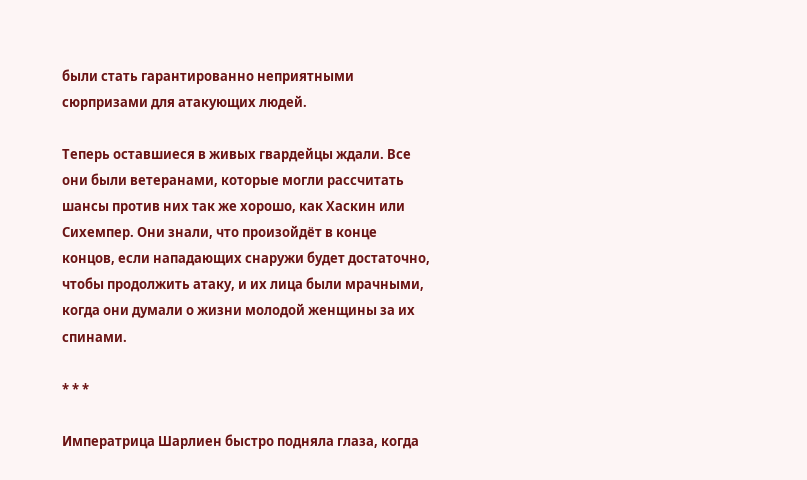были стать гарантированно неприятными сюрпризами для атакующих людей.

Теперь оставшиеся в живых гвардейцы ждали. Все они были ветеранами, которые могли рассчитать шансы против них так же хорошо, как Хаскин или Сихемпер. Они знали, что произойдёт в конце концов, если нападающих снаружи будет достаточно, чтобы продолжить атаку, и их лица были мрачными, когда они думали о жизни молодой женщины за их спинами.

* * *

Императрица Шарлиен быстро подняла глаза, когда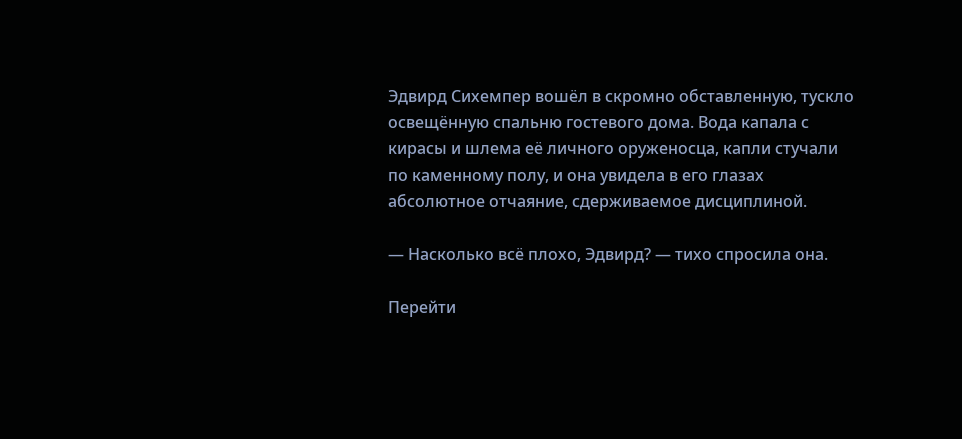Эдвирд Сихемпер вошёл в скромно обставленную, тускло освещённую спальню гостевого дома. Вода капала с кирасы и шлема её личного оруженосца, капли стучали по каменному полу, и она увидела в его глазах абсолютное отчаяние, сдерживаемое дисциплиной.

— Насколько всё плохо, Эдвирд? — тихо спросила она.

Перейти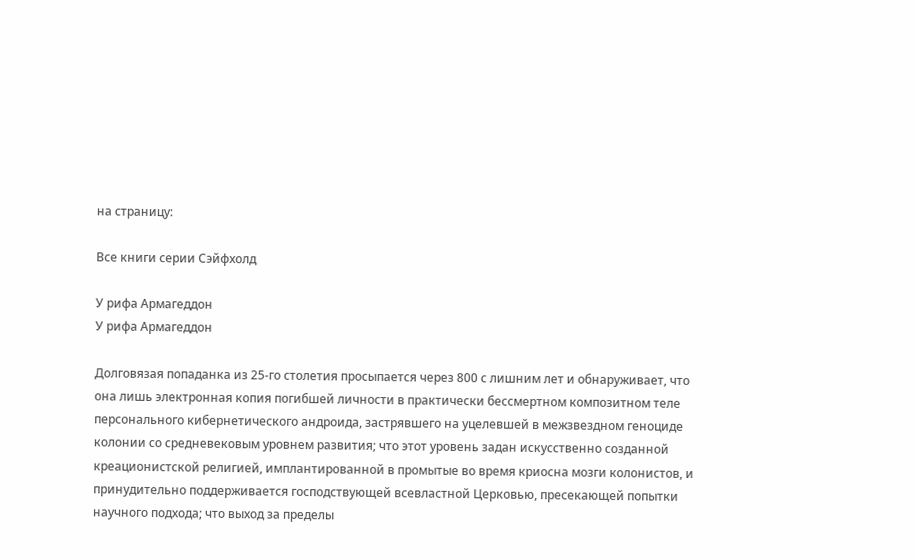на страницу:

Все книги серии Сэйфхолд

У рифа Армагеддон
У рифа Армагеддон

Долговязая попаданка из 25-го столетия просыпается через 800 с лишним лет и обнаруживает, что она лишь электронная копия погибшей личности в практически бессмертном композитном теле персонального кибернетического андроида, застрявшего на уцелевшей в межзвездном геноциде колонии со средневековым уровнем развития; что этот уровень задан искусственно созданной креационистской религией, имплантированной в промытые во время криосна мозги колонистов, и принудительно поддерживается господствующей всевластной Церковью, пресекающей попытки научного подхода; что выход за пределы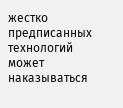жестко предписанных технологий может наказываться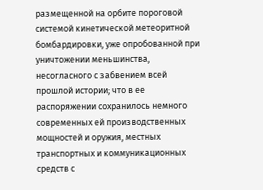размещенной на орбите пороговой системой кинетической метеоритной бомбардировки, уже опробованной при уничтожении меньшинства, несогласного с забвением всей прошлой истории; что в ее распоряжении сохранилось немного современных ей производственных мощностей и оружия, местных транспортных и коммуникационных средств с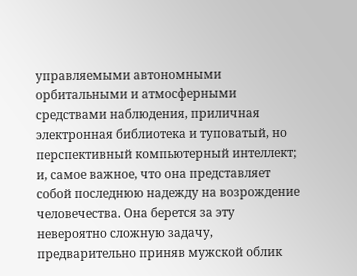управляемыми автономными орбитальными и атмосферными средствами наблюдения, приличная электронная библиотека и туповатый, но перспективный компьютерный интеллект; и, самое важное, что она представляет собой последнюю надежду на возрождение человечества. Она берется за эту невероятно сложную задачу, предварительно приняв мужской облик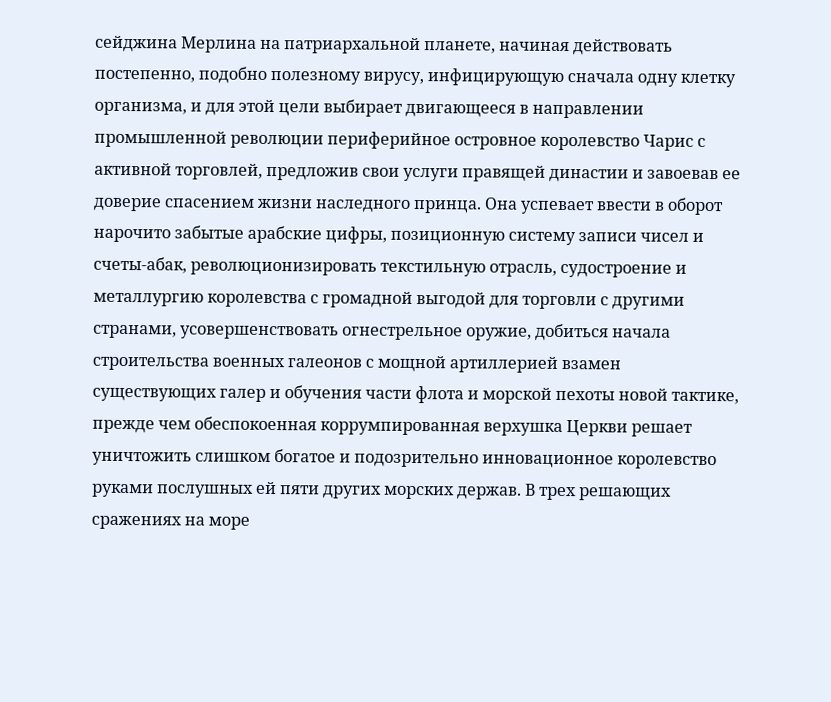сейджина Мерлина на патриархальной планете, начиная действовать постепенно, подобно полезному вирусу, инфицирующую сначала одну клетку организма, и для этой цели выбирает двигающееся в направлении промышленной революции периферийное островное королевство Чарис с активной торговлей, предложив свои услуги правящей династии и завоевав ее доверие спасением жизни наследного принца. Она успевает ввести в оборот нарочито забытые арабские цифры, позиционную систему записи чисел и счеты-абак, революционизировать текстильную отрасль, судостроение и металлургию королевства с громадной выгодой для торговли с другими странами, усовершенствовать огнестрельное оружие, добиться начала строительства военных галеонов с мощной артиллерией взамен существующих галер и обучения части флота и морской пехоты новой тактике, прежде чем обеспокоенная коррумпированная верхушка Церкви решает уничтожить слишком богатое и подозрительно инновационное королевство руками послушных ей пяти других морских держав. В трех решающих сражениях на море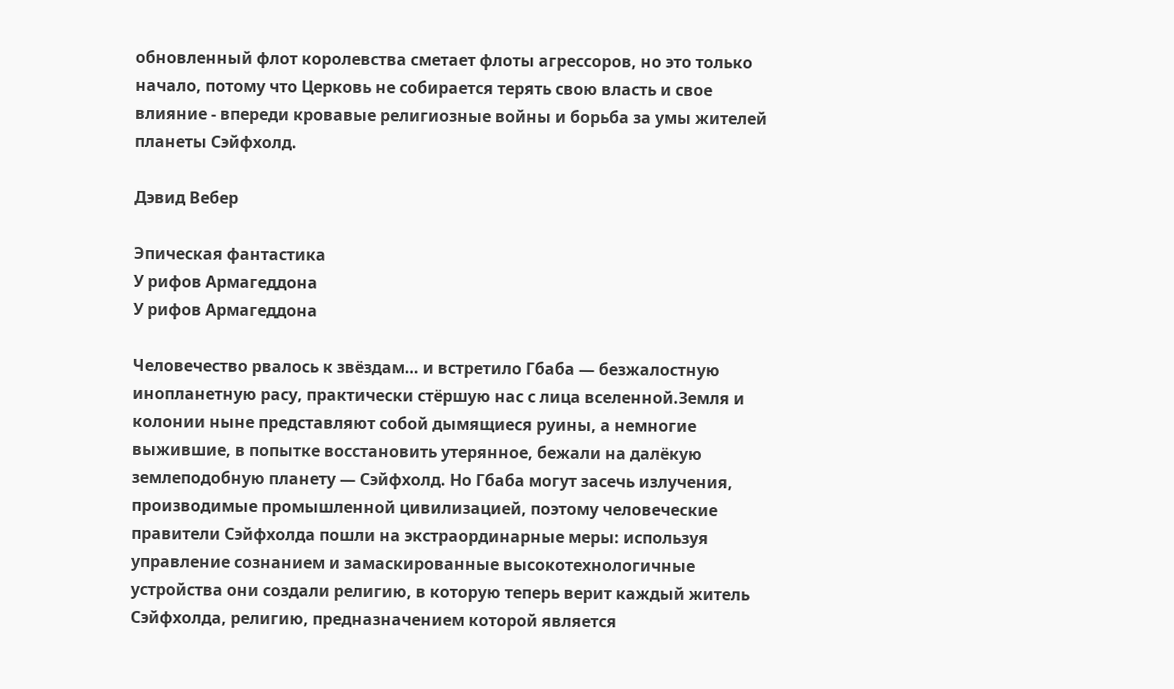обновленный флот королевства сметает флоты агрессоров, но это только начало, потому что Церковь не собирается терять свою власть и свое влияние - впереди кровавые религиозные войны и борьба за умы жителей планеты Сэйфхолд.

Дэвид Вебер

Эпическая фантастика
У рифов Армагеддона
У рифов Армагеддона

Человечество рвалось к звёздам… и встретило Гбаба — безжалостную инопланетную расу, практически стёршую нас с лица вселенной.Земля и колонии ныне представляют собой дымящиеся руины, а немногие выжившие, в попытке восстановить утерянное, бежали на далёкую землеподобную планету — Сэйфхолд. Но Гбаба могут засечь излучения, производимые промышленной цивилизацией, поэтому человеческие правители Сэйфхолда пошли на экстраординарные меры: используя управление сознанием и замаскированные высокотехнологичные устройства они создали религию, в которую теперь верит каждый житель Сэйфхолда, религию, предназначением которой является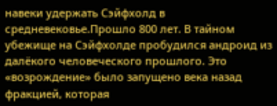навеки удержать Сэйфхолд в средневековье.Прошло 800 лет. В тайном убежище на Сэйфхолде пробудился андроид из далёкого человеческого прошлого. Это «возрождение» было запущено века назад фракцией, которая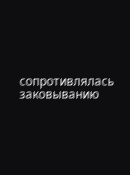сопротивлялась заковыванию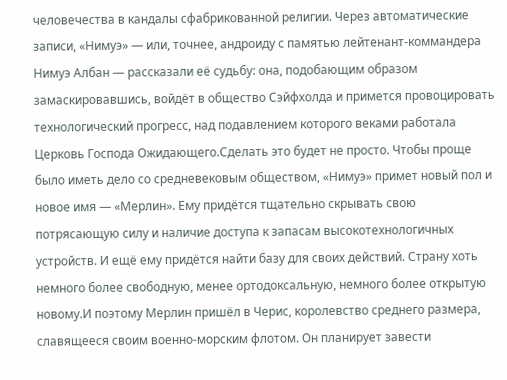человечества в кандалы сфабрикованной религии. Через автоматические записи, «Нимуэ» — или, точнее, андроиду с памятью лейтенант-коммандера Нимуэ Албан — рассказали её судьбу: она, подобающим образом замаскировавшись, войдёт в общество Сэйфхолда и примется провоцировать технологический прогресс, над подавлением которого веками работала Церковь Господа Ожидающего.Сделать это будет не просто. Чтобы проще было иметь дело со средневековым обществом, «Нимуэ» примет новый пол и новое имя — «Мерлин». Ему придётся тщательно скрывать свою потрясающую силу и наличие доступа к запасам высокотехнологичных устройств. И ещё ему придётся найти базу для своих действий. Страну хоть немного более свободную, менее ортодоксальную, немного более открытую новому.И поэтому Мерлин пришёл в Черис, королевство среднего размера, славящееся своим военно-морским флотом. Он планирует завести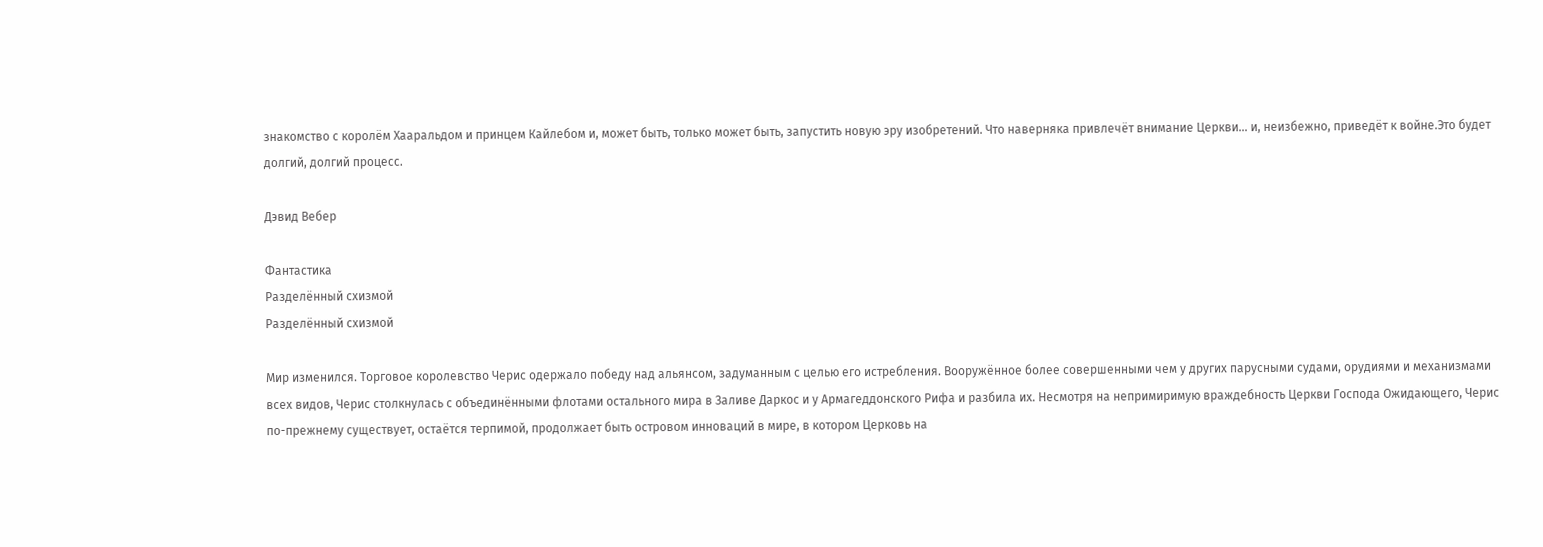знакомство с королём Хааральдом и принцем Кайлебом и, может быть, только может быть, запустить новую эру изобретений. Что наверняка привлечёт внимание Церкви… и, неизбежно, приведёт к войне.Это будет долгий, долгий процесс.

Дэвид Вебер

Фантастика
Разделённый схизмой
Разделённый схизмой

Мир изменился. Торговое королевство Черис одержало победу над альянсом, задуманным с целью его истребления. Вооружённое более совершенными чем у других парусными судами, орудиями и механизмами всех видов, Черис столкнулась с объединёнными флотами остального мира в Заливе Даркос и у Армагеддонского Рифа и разбила их. Несмотря на непримиримую враждебность Церкви Господа Ожидающего, Черис по-прежнему существует, остаётся терпимой, продолжает быть островом инноваций в мире, в котором Церковь на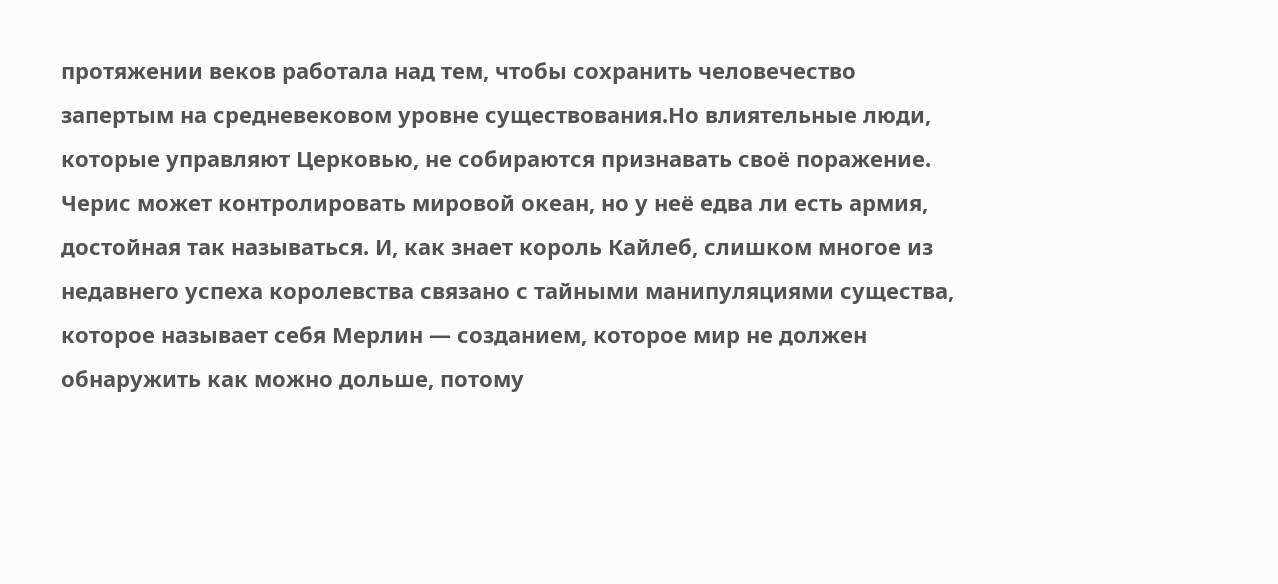протяжении веков работала над тем, чтобы сохранить человечество запертым на средневековом уровне существования.Но влиятельные люди, которые управляют Церковью, не собираются признавать своё поражение. Черис может контролировать мировой океан, но у неё едва ли есть армия, достойная так называться. И, как знает король Кайлеб, слишком многое из недавнего успеха королевства связано с тайными манипуляциями существа, которое называет себя Мерлин — созданием, которое мир не должен обнаружить как можно дольше, потому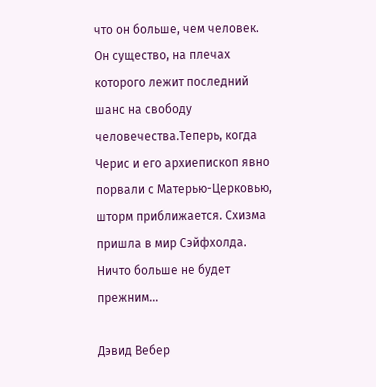что он больше, чем человек. Он существо, на плечах которого лежит последний шанс на свободу человечества.Теперь, когда Черис и его архиепископ явно порвали с Матерью-Церковью, шторм приближается. Схизма пришла в мир Сэйфхолда. Ничто больше не будет прежним…

Дэвид Вебер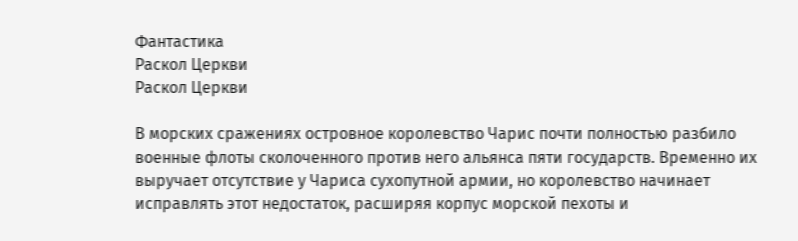Фантастика
Раскол Церкви
Раскол Церкви

В морских сражениях островное королевство Чарис почти полностью разбило военные флоты сколоченного против него альянса пяти государств. Временно их выручает отсутствие у Чариса сухопутной армии, но королевство начинает исправлять этот недостаток, расширяя корпус морской пехоты и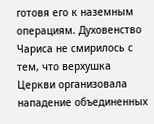готовя его к наземным операциям. Духовенство Чариса не смирилось с тем, что верхушка Церкви организовала нападение объединенных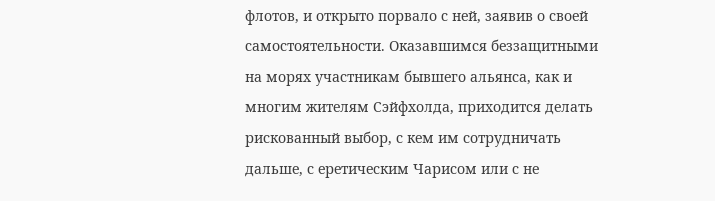флотов, и открыто порвало с ней, заявив о своей самостоятельности. Оказавшимся беззащитными на морях участникам бывшего альянса, как и многим жителям Сэйфхолда, приходится делать рискованный выбор, с кем им сотрудничать дальше, с еретическим Чарисом или с не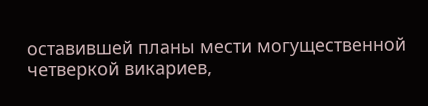оставившей планы мести могущественной четверкой викариев,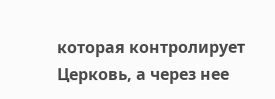которая контролирует Церковь, а через нее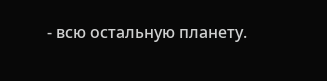- всю остальную планету.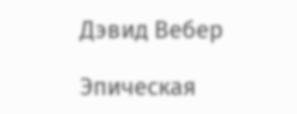Дэвид Вебер

Эпическая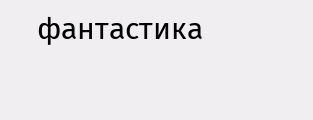фантастика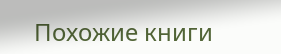Похожие книги